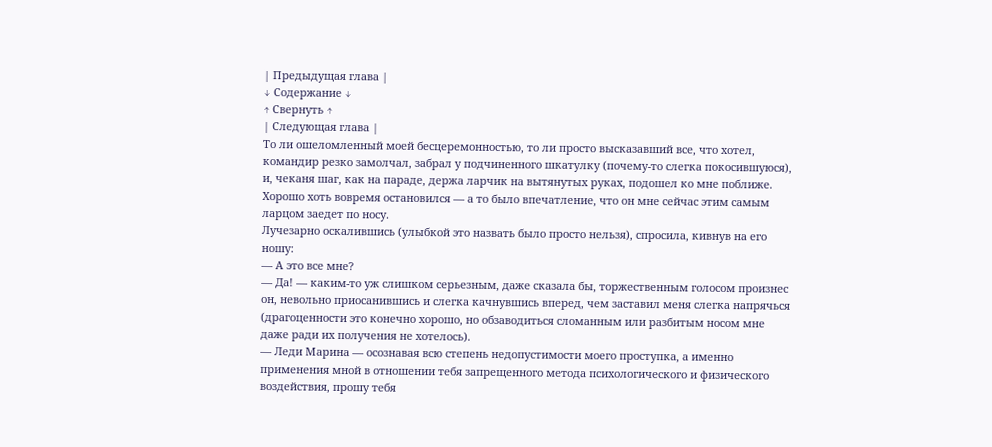| Предыдущая глава |
↓ Содержание ↓
↑ Свернуть ↑
| Следующая глава |
То ли ошеломленный моей бесцеремонностью, то ли просто высказавший все, что хотел, командир резко замолчал, забрал у подчиненного шкатулку (почему-то слегка покосившуюся), и, чеканя шаг, как на параде, держа ларчик на вытянутых руках, подошел ко мне поближе.
Хорошо хоть вовремя остановился — а то было впечатление, что он мне сейчас этим самым ларцом заедет по носу.
Лучезарно оскалившись (улыбкой это назвать было просто нельзя), спросила, кивнув на его ношу:
— А это все мне?
— Да! — каким-то уж слишком серьезным, даже сказала бы, торжественным голосом произнес он, невольно приосанившись и слегка качнувшись вперед, чем заставил меня слегка напрячься (драгоценности это конечно хорошо, но обзаводиться сломанным или разбитым носом мне даже ради их получения не хотелось).
— Леди Марина — осознавая всю степень недопустимости моего проступка, а именно применения мной в отношении тебя запрещенного метода психологического и физического воздействия, прошу тебя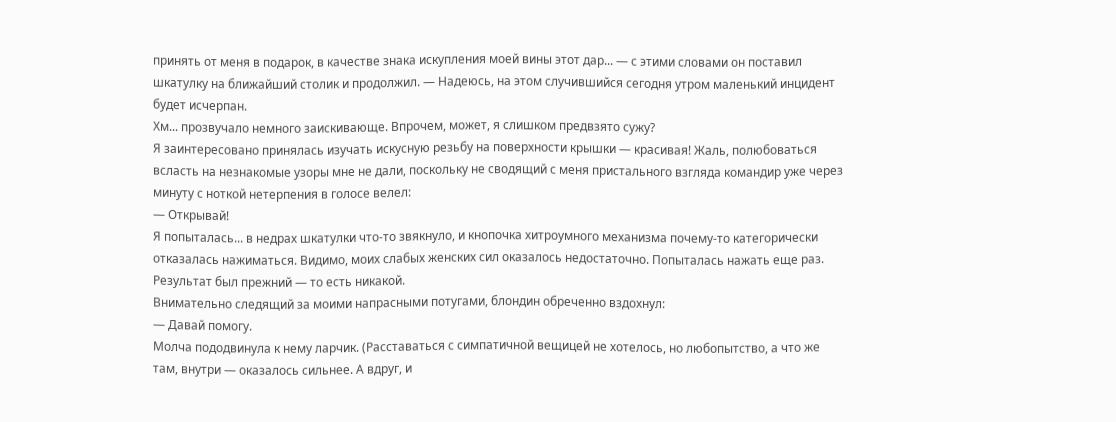принять от меня в подарок, в качестве знака искупления моей вины этот дар... — с этими словами он поставил шкатулку на ближайший столик и продолжил. — Надеюсь, на этом случившийся сегодня утром маленький инцидент будет исчерпан.
Хм... прозвучало немного заискивающе. Впрочем, может, я слишком предвзято сужу?
Я заинтересовано принялась изучать искусную резьбу на поверхности крышки — красивая! Жаль, полюбоваться всласть на незнакомые узоры мне не дали, поскольку не сводящий с меня пристального взгляда командир уже через минуту с ноткой нетерпения в голосе велел:
— Открывай!
Я попыталась... в недрах шкатулки что-то звякнуло, и кнопочка хитроумного механизма почему-то категорически отказалась нажиматься. Видимо, моих слабых женских сил оказалось недостаточно. Попыталась нажать еще раз. Результат был прежний — то есть никакой.
Внимательно следящий за моими напрасными потугами, блондин обреченно вздохнул:
— Давай помогу.
Молча пододвинула к нему ларчик. (Расставаться с симпатичной вещицей не хотелось, но любопытство, а что же там, внутри — оказалось сильнее. А вдруг, и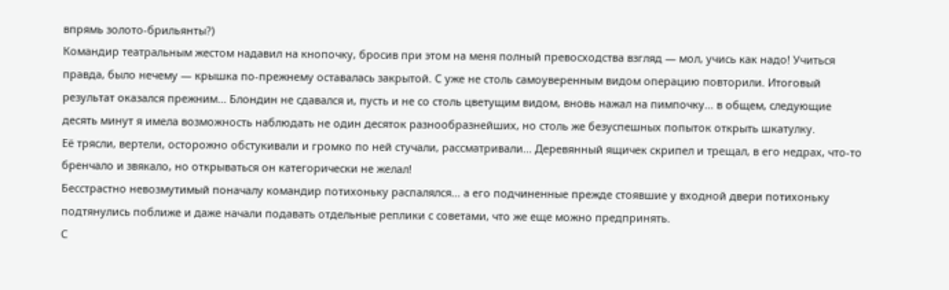впрямь золото-брильянты?)
Командир театральным жестом надавил на кнопочку, бросив при этом на меня полный превосходства взгляд — мол, учись как надо! Учиться правда, было нечему — крышка по-прежнему оставалась закрытой. С уже не столь самоуверенным видом операцию повторили. Итоговый результат оказался прежним... Блондин не сдавался и, пусть и не со столь цветущим видом, вновь нажал на пимпочку... в общем, следующие десять минут я имела возможность наблюдать не один десяток разнообразнейших, но столь же безуспешных попыток открыть шкатулку.
Её трясли, вертели, осторожно обстукивали и громко по ней стучали, рассматривали... Деревянный ящичек скрипел и трещал, в его недрах, что-то бренчало и звякало, но открываться он категорически не желал!
Бесстрастно невозмутимый поначалу командир потихоньку распалялся... а его подчиненные прежде стоявшие у входной двери потихоньку подтянулись поближе и даже начали подавать отдельные реплики с советами, что же еще можно предпринять.
С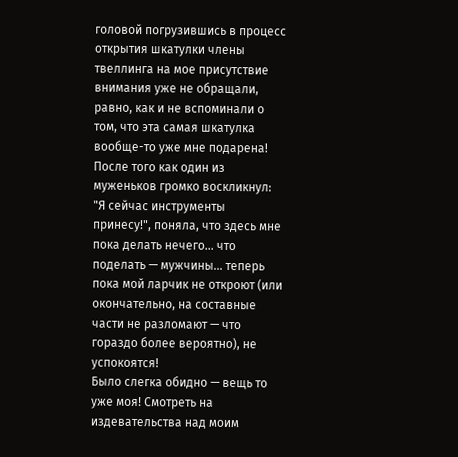головой погрузившись в процесс открытия шкатулки члены твеллинга на мое присутствие внимания уже не обращали, равно, как и не вспоминали о том, что эта самая шкатулка вообще-то уже мне подарена!
После того как один из муженьков громко воскликнул: "Я сейчас инструменты принесу!", поняла, что здесь мне пока делать нечего... что поделать — мужчины... теперь пока мой ларчик не откроют (или окончательно, на составные части не разломают — что гораздо более вероятно), не успокоятся!
Было слегка обидно — вещь то уже моя! Смотреть на издевательства над моим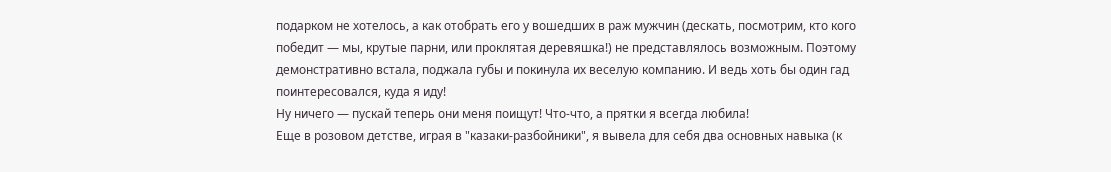подарком не хотелось, а как отобрать его у вошедших в раж мужчин (дескать, посмотрим, кто кого победит — мы, крутые парни, или проклятая деревяшка!) не представлялось возможным. Поэтому демонстративно встала, поджала губы и покинула их веселую компанию. И ведь хоть бы один гад поинтересовался, куда я иду!
Ну ничего — пускай теперь они меня поищут! Что-что, а прятки я всегда любила!
Еще в розовом детстве, играя в "казаки-разбойники", я вывела для себя два основных навыка (к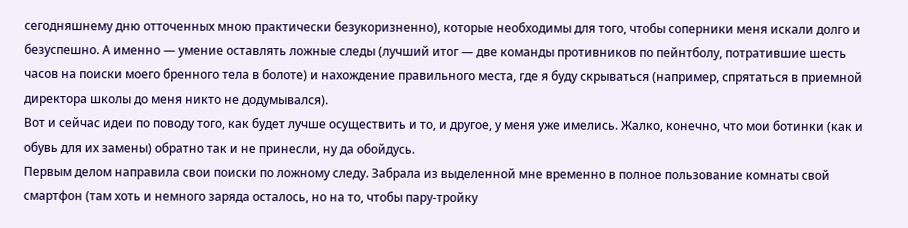сегодняшнему дню отточенных мною практически безукоризненно), которые необходимы для того, чтобы соперники меня искали долго и безуспешно. А именно — умение оставлять ложные следы (лучший итог — две команды противников по пейнтболу, потратившие шесть часов на поиски моего бренного тела в болоте) и нахождение правильного места, где я буду скрываться (например, спрятаться в приемной директора школы до меня никто не додумывался).
Вот и сейчас идеи по поводу того, как будет лучше осуществить и то, и другое, у меня уже имелись. Жалко, конечно, что мои ботинки (как и обувь для их замены) обратно так и не принесли, ну да обойдусь.
Первым делом направила свои поиски по ложному следу. Забрала из выделенной мне временно в полное пользование комнаты свой смартфон (там хоть и немного заряда осталось, но на то, чтобы пару-тройку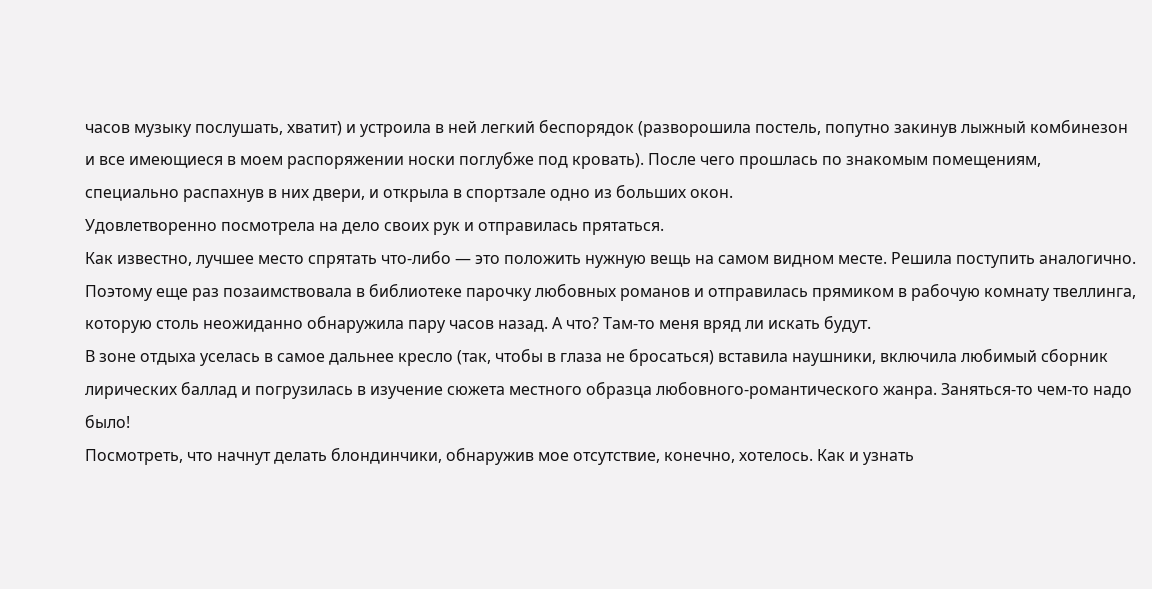часов музыку послушать, хватит) и устроила в ней легкий беспорядок (разворошила постель, попутно закинув лыжный комбинезон и все имеющиеся в моем распоряжении носки поглубже под кровать). После чего прошлась по знакомым помещениям, специально распахнув в них двери, и открыла в спортзале одно из больших окон.
Удовлетворенно посмотрела на дело своих рук и отправилась прятаться.
Как известно, лучшее место спрятать что-либо — это положить нужную вещь на самом видном месте. Решила поступить аналогично. Поэтому еще раз позаимствовала в библиотеке парочку любовных романов и отправилась прямиком в рабочую комнату твеллинга, которую столь неожиданно обнаружила пару часов назад. А что? Там-то меня вряд ли искать будут.
В зоне отдыха уселась в самое дальнее кресло (так, чтобы в глаза не бросаться) вставила наушники, включила любимый сборник лирических баллад и погрузилась в изучение сюжета местного образца любовного-романтического жанра. Заняться-то чем-то надо было!
Посмотреть, что начнут делать блондинчики, обнаружив мое отсутствие, конечно, хотелось. Как и узнать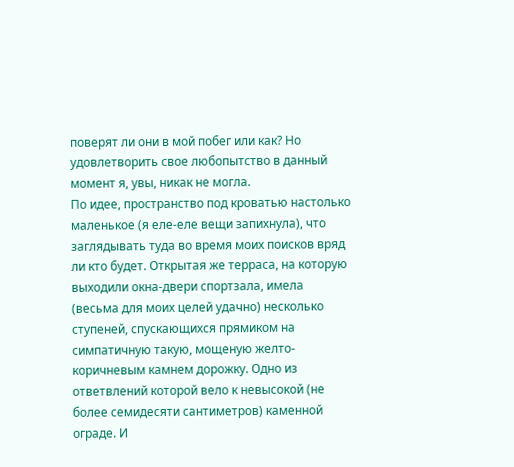поверят ли они в мой побег или как? Но удовлетворить свое любопытство в данный момент я, увы, никак не могла.
По идее, пространство под кроватью настолько маленькое (я еле-еле вещи запихнула), что заглядывать туда во время моих поисков вряд ли кто будет. Открытая же терраса, на которую выходили окна-двери спортзала, имела (весьма для моих целей удачно) несколько ступеней, спускающихся прямиком на симпатичную такую, мощеную желто-коричневым камнем дорожку. Одно из ответвлений которой вело к невысокой (не более семидесяти сантиметров) каменной ограде. И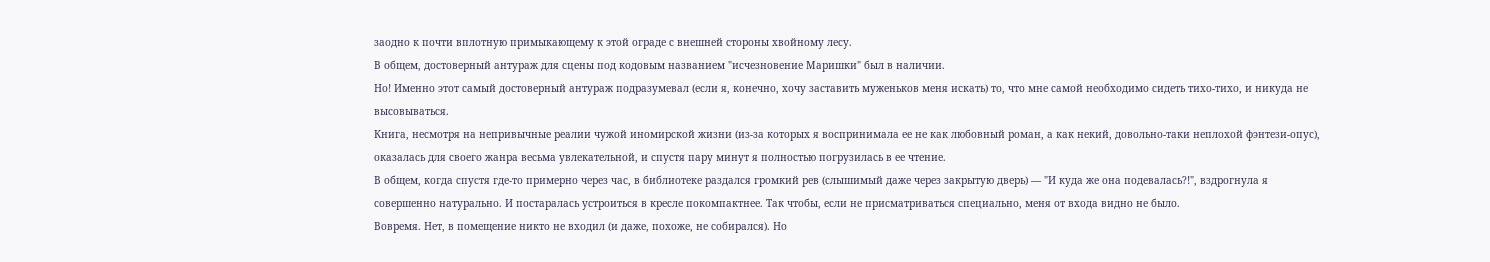заодно к почти вплотную примыкающему к этой ограде с внешней стороны хвойному лесу.
В общем, достоверный антураж для сцены под кодовым названием "исчезновение Маришки" был в наличии.
Но! Именно этот самый достоверный антураж подразумевал (если я, конечно, хочу заставить муженьков меня искать) то, что мне самой необходимо сидеть тихо-тихо, и никуда не высовываться.
Книга, несмотря на непривычные реалии чужой иномирской жизни (из-за которых я воспринимала ее не как любовный роман, а как некий, довольно-таки неплохой фэнтези-опус), оказалась для своего жанра весьма увлекательной, и спустя пару минут я полностью погрузилась в ее чтение.
В общем, когда спустя где-то примерно через час, в библиотеке раздался громкий рев (слышимый даже через закрытую дверь) — "И куда же она подевалась?!", вздрогнула я совершенно натурально. И постаралась устроиться в кресле покомпактнее. Так чтобы, если не присматриваться специально, меня от входа видно не было.
Вовремя. Нет, в помещение никто не входил (и даже, похоже, не собирался). Но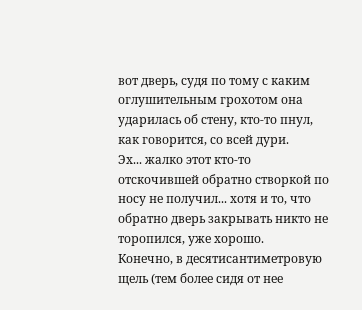вот дверь, судя по тому с каким оглушительным грохотом она ударилась об стену, кто-то пнул, как говорится, со всей дури.
Эх... жалко этот кто-то отскочившей обратно створкой по носу не получил... хотя и то, что обратно дверь закрывать никто не торопился, уже хорошо.
Конечно, в десятисантиметровую щель (тем более сидя от нее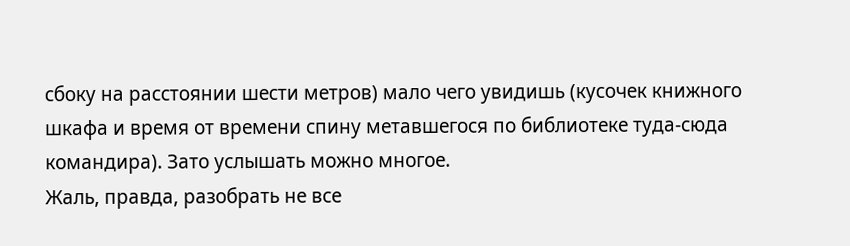сбоку на расстоянии шести метров) мало чего увидишь (кусочек книжного шкафа и время от времени спину метавшегося по библиотеке туда-сюда командира). Зато услышать можно многое.
Жаль, правда, разобрать не все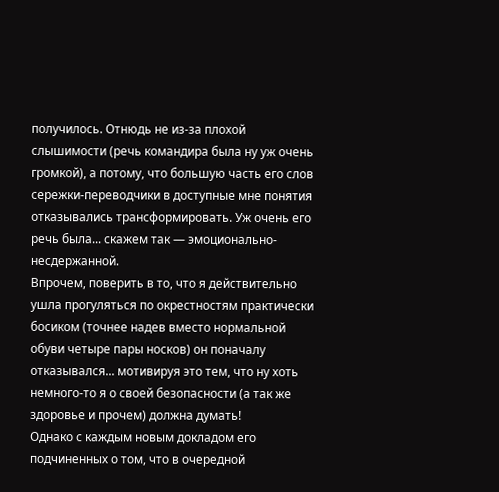получилось. Отнюдь не из-за плохой слышимости (речь командира была ну уж очень громкой), а потому, что большую часть его слов сережки-переводчики в доступные мне понятия отказывались трансформировать. Уж очень его речь была... скажем так — эмоционально-несдержанной.
Впрочем, поверить в то, что я действительно ушла прогуляться по окрестностям практически босиком (точнее надев вместо нормальной обуви четыре пары носков) он поначалу отказывался... мотивируя это тем, что ну хоть немного-то я о своей безопасности (а так же здоровье и прочем) должна думать!
Однако с каждым новым докладом его подчиненных о том, что в очередной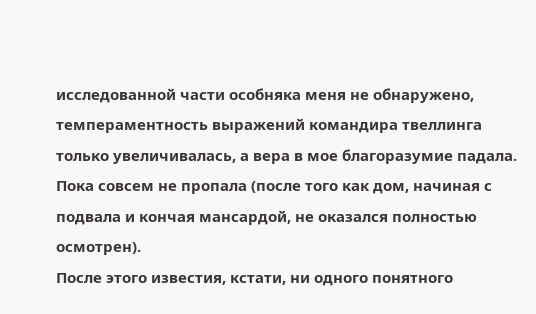исследованной части особняка меня не обнаружено, темпераментность выражений командира твеллинга только увеличивалась, а вера в мое благоразумие падала. Пока совсем не пропала (после того как дом, начиная с подвала и кончая мансардой, не оказался полностью осмотрен).
После этого известия, кстати, ни одного понятного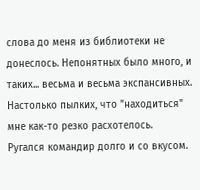слова до меня из библиотеки не донеслось. Непонятных было много, и таких... весьма и весьма экспансивных. Настолько пылких, что "находиться" мне как-то резко расхотелось.
Ругался командир долго и со вкусом.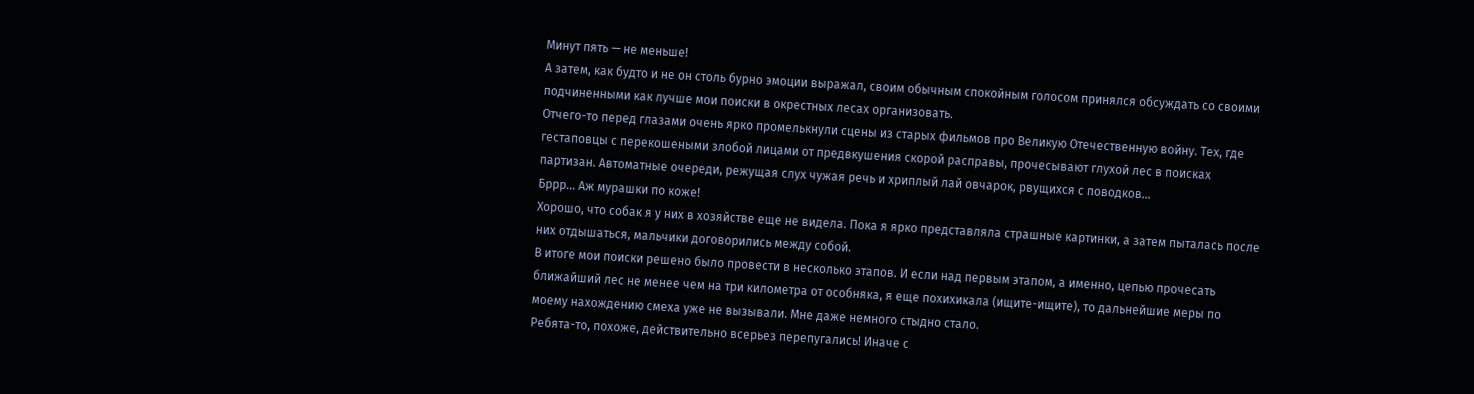Минут пять — не меньше!
А затем, как будто и не он столь бурно эмоции выражал, своим обычным спокойным голосом принялся обсуждать со своими подчиненными как лучше мои поиски в окрестных лесах организовать.
Отчего-то перед глазами очень ярко промелькнули сцены из старых фильмов про Великую Отечественную войну. Тех, где гестаповцы с перекошеными злобой лицами от предвкушения скорой расправы, прочесывают глухой лес в поисках партизан. Автоматные очереди, режущая слух чужая речь и хриплый лай овчарок, рвущихся с поводков...
Бррр... Аж мурашки по коже!
Хорошо, что собак я у них в хозяйстве еще не видела. Пока я ярко представляла страшные картинки, а затем пыталась после них отдышаться, мальчики договорились между собой.
В итоге мои поиски решено было провести в несколько этапов. И если над первым этапом, а именно, цепью прочесать ближайший лес не менее чем на три километра от особняка, я еще похихикала (ищите-ищите), то дальнейшие меры по моему нахождению смеха уже не вызывали. Мне даже немного стыдно стало.
Ребята-то, похоже, действительно всерьез перепугались! Иначе с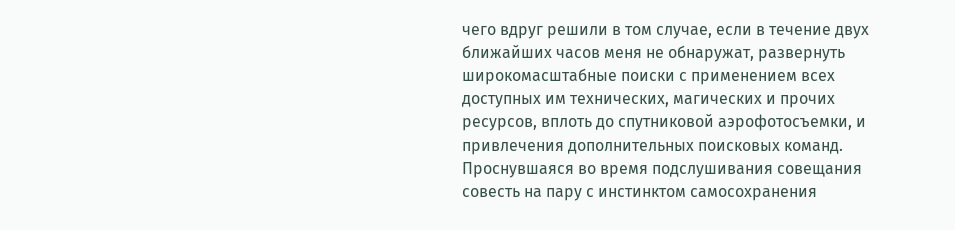чего вдруг решили в том случае, если в течение двух ближайших часов меня не обнаружат, развернуть широкомасштабные поиски с применением всех доступных им технических, магических и прочих ресурсов, вплоть до спутниковой аэрофотосъемки, и привлечения дополнительных поисковых команд.
Проснувшаяся во время подслушивания совещания совесть на пару с инстинктом самосохранения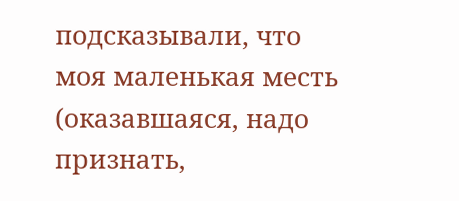подсказывали, что моя маленькая месть (оказавшаяся, надо признать,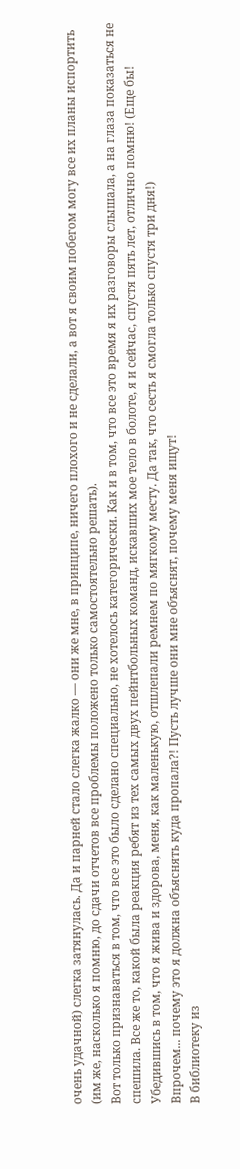очень удачной) слегка затянулась. Да и парней стало слегка жалко — они же мне, в принципе, ничего плохого и не сделали, а вот я своим побегом могу все их планы испортить (им же, насколько я помню, до сдачи отчетов все проблемы положено только самостоятельно решать).
Вот только признаваться в том, что все это было сделано специально, не хотелось категорически. Как и в том, что все это время я их разговоры слышала, а на глаза показаться не спешила. Все же то, какой была реакция ребят из тех самых двух пейнтбольных команд, искавших мое тело в болоте, я и сейчас, спустя пять лет, отлично помню! (Еще бы! Убедившись в том, что я жива и здорова, меня, как маленькую, отшлепали ремнем по мягкому месту. Да так, что сесть я смогла только спустя три дня!)
Впрочем... почему это я должна объяснять куда пропала?! Пусть лучше они мне объяснят, почему меня ищут!
В библиотеку из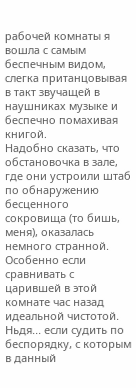рабочей комнаты я вошла с самым беспечным видом, слегка пританцовывая в такт звучащей в наушниках музыке и беспечно помахивая книгой.
Надобно сказать, что обстановочка в зале, где они устроили штаб по обнаружению бесценного сокровища (то бишь, меня), оказалась немного странной. Особенно если сравнивать с царившей в этой комнате час назад идеальной чистотой.
Ньдя... если судить по беспорядку, с которым в данный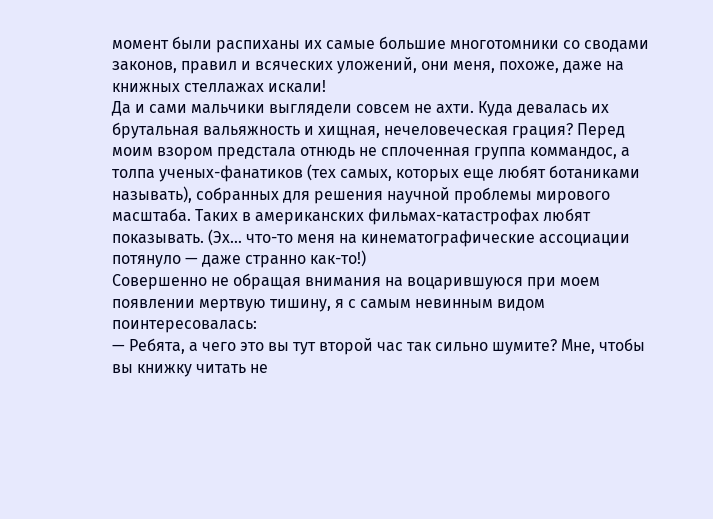момент были распиханы их самые большие многотомники со сводами законов, правил и всяческих уложений, они меня, похоже, даже на книжных стеллажах искали!
Да и сами мальчики выглядели совсем не ахти. Куда девалась их брутальная вальяжность и хищная, нечеловеческая грация? Перед моим взором предстала отнюдь не сплоченная группа коммандос, а толпа ученых-фанатиков (тех самых, которых еще любят ботаниками называть), собранных для решения научной проблемы мирового масштаба. Таких в американских фильмах-катастрофах любят показывать. (Эх... что-то меня на кинематографические ассоциации потянуло — даже странно как-то!)
Совершенно не обращая внимания на воцарившуюся при моем появлении мертвую тишину, я с самым невинным видом поинтересовалась:
— Ребята, а чего это вы тут второй час так сильно шумите? Мне, чтобы вы книжку читать не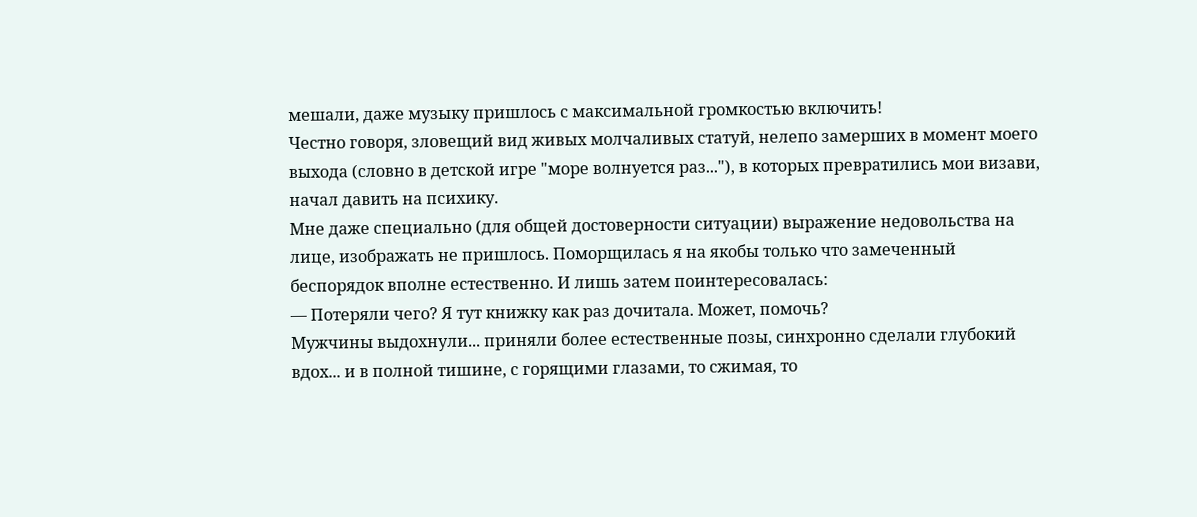мешали, даже музыку пришлось с максимальной громкостью включить!
Честно говоря, зловещий вид живых молчаливых статуй, нелепо замерших в момент моего выхода (словно в детской игре "море волнуется раз..."), в которых превратились мои визави, начал давить на психику.
Мне даже специально (для общей достоверности ситуации) выражение недовольства на лице, изображать не пришлось. Поморщилась я на якобы только что замеченный беспорядок вполне естественно. И лишь затем поинтересовалась:
— Потеряли чего? Я тут книжку как раз дочитала. Может, помочь?
Мужчины выдохнули... приняли более естественные позы, синхронно сделали глубокий вдох... и в полной тишине, с горящими глазами, то сжимая, то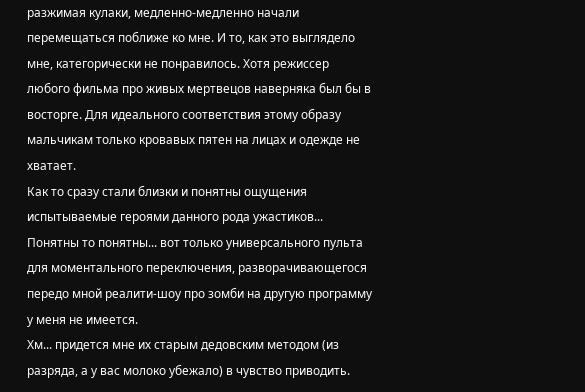разжимая кулаки, медленно-медленно начали перемещаться поближе ко мне. И то, как это выглядело мне, категорически не понравилось. Хотя режиссер любого фильма про живых мертвецов наверняка был бы в восторге. Для идеального соответствия этому образу мальчикам только кровавых пятен на лицах и одежде не хватает.
Как то сразу стали близки и понятны ощущения испытываемые героями данного рода ужастиков...
Понятны то понятны... вот только универсального пульта для моментального переключения, разворачивающегося передо мной реалити-шоу про зомби на другую программу у меня не имеется.
Хм... придется мне их старым дедовским методом (из разряда, а у вас молоко убежало) в чувство приводить.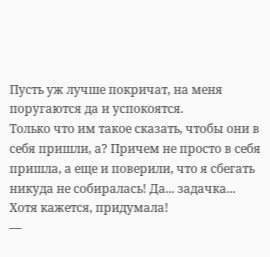Пусть уж лучше покричат, на меня поругаются да и успокоятся.
Только что им такое сказать, чтобы они в себя пришли, а? Причем не просто в себя пришла, а еще и поверили, что я сбегать никуда не собиралась! Да... задачка...
Хотя кажется, придумала!
—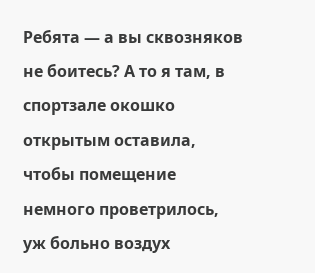Ребята — а вы сквозняков не боитесь? А то я там, в спортзале окошко открытым оставила, чтобы помещение немного проветрилось, уж больно воздух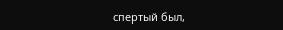спертый был,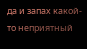да и запах какой-то неприятный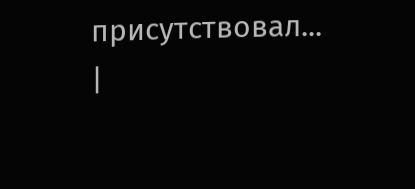присутствовал...
|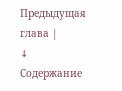Предыдущая глава |
↓ Содержание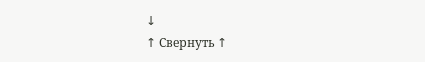↓
↑ Свернуть ↑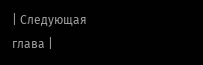| Следующая глава |